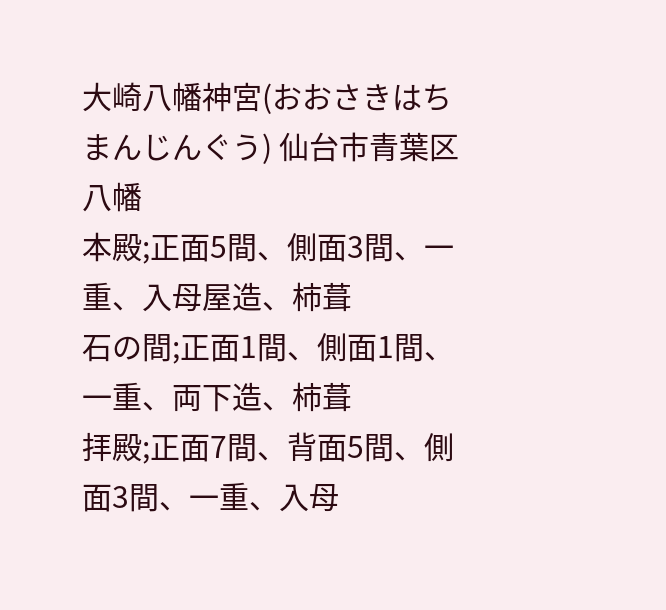大崎八幡神宮(おおさきはちまんじんぐう) 仙台市青葉区八幡
本殿;正面5間、側面3間、一重、入母屋造、柿葺
石の間;正面1間、側面1間、一重、両下造、柿葺
拝殿;正面7間、背面5間、側面3間、一重、入母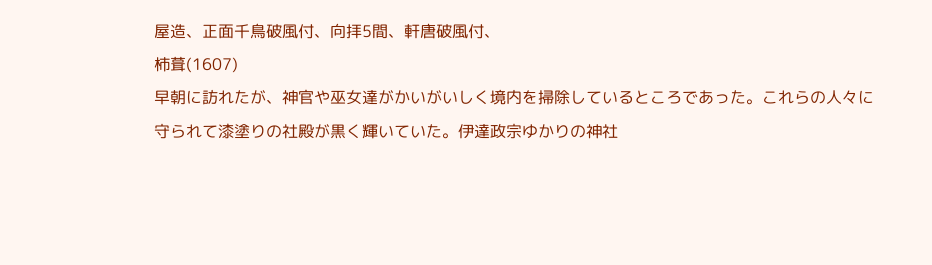屋造、正面千鳥破風付、向拝5間、軒唐破風付、
柿葺(1607)
早朝に訪れたが、神官や巫女達がかいがいしく境内を掃除しているところであった。これらの人々に
守られて漆塗りの社殿が黒く輝いていた。伊達政宗ゆかりの神社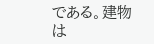である。建物は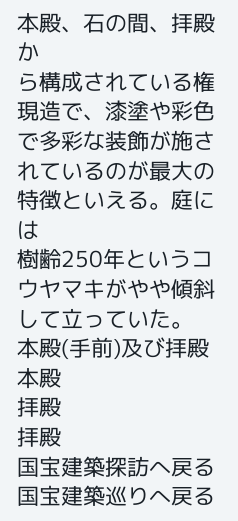本殿、石の間、拝殿か
ら構成されている権現造で、漆塗や彩色で多彩な装飾が施されているのが最大の特徴といえる。庭には
樹齢250年というコウヤマキがやや傾斜して立っていた。
本殿(手前)及び拝殿
本殿
拝殿
拝殿
国宝建築探訪へ戻る
国宝建築巡りへ戻る